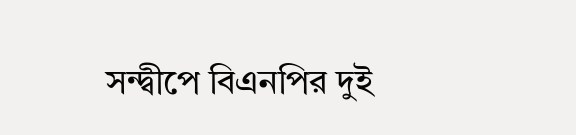সন্দ্বীপে বিএনপির দুই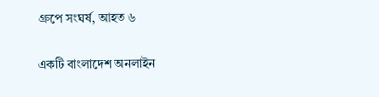গ্রুপে সংঘর্ষ, আহত ৬

একটি বাংলাদেশ অনলাইন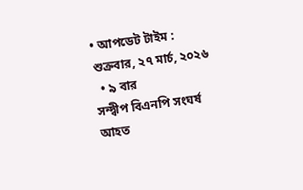• আপডেট টাইম : শুক্রবার, ২৭ মার্চ, ২০২৬
  • ৯ বার
সন্দ্বীপ বিএনপি সংঘর্ষ আহত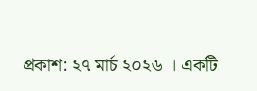প্রকাশ: ২৭ মার্চ ২০২৬ । একটি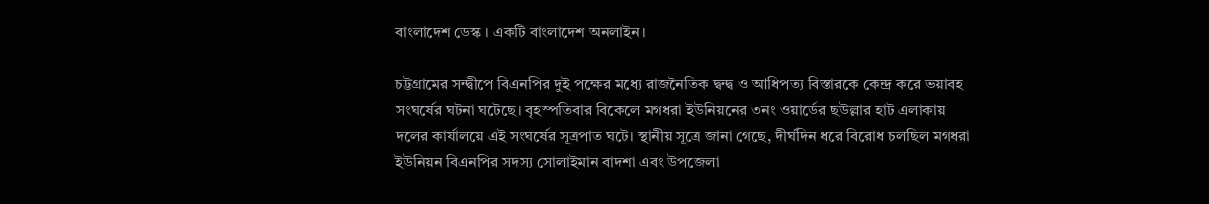বাংলাদেশ ডেস্ক । একটি বাংলাদেশ অনলাইন।

চট্টগ্রামের সন্দ্বীপে বিএনপির দুই পক্ষের মধ্যে রাজনৈতিক দ্বন্দ্ব ও আধিপত্য বিস্তারকে কেন্দ্র করে ভয়াবহ সংঘর্ষের ঘটনা ঘটেছে। বৃহস্পতিবার বিকেলে মগধরা ইউনিয়নের ৩নং ওয়ার্ডের ছউল্লার হাট এলাকায় দলের কার্যালয়ে এই সংঘর্ষের সূত্রপাত ঘটে। স্থানীয় সূত্রে জানা গেছে, দীর্ঘদিন ধরে বিরোধ চলছিল মগধরা ইউনিয়ন বিএনপির সদস্য সোলাইমান বাদশা এবং উপজেলা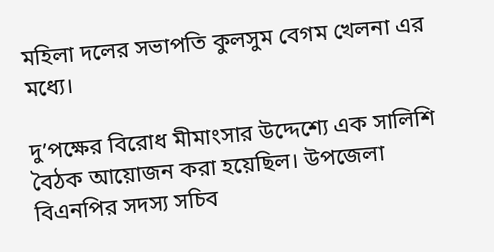মহিলা দলের সভাপতি কুলসুম বেগম খেলনা এর মধ্যে।

দু’পক্ষের বিরোধ মীমাংসার উদ্দেশ্যে এক সালিশি বৈঠক আয়োজন করা হয়েছিল। উপজেলা বিএনপির সদস্য সচিব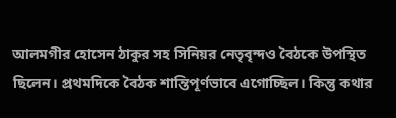আলমগীর হোসেন ঠাকুর সহ সিনিয়র নেতৃবৃন্দও বৈঠকে উপস্থিত ছিলেন। প্রথমদিকে বৈঠক শান্তিপূর্ণভাবে এগোচ্ছিল। কিন্তু কথার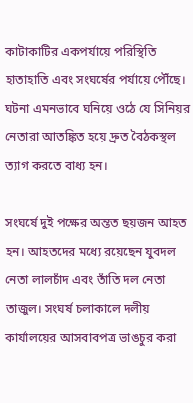কাটাকাটির একপর্যায়ে পরিস্থিতি হাতাহাতি এবং সংঘর্ষের পর্যায়ে পৌঁছে। ঘটনা এমনভাবে ঘনিয়ে ওঠে যে সিনিয়র নেতারা আতঙ্কিত হয়ে দ্রুত বৈঠকস্থল ত্যাগ করতে বাধ্য হন।

সংঘর্ষে দুই পক্ষের অন্তত ছয়জন আহত হন। আহতদের মধ্যে রয়েছেন যুবদল নেতা লালচাঁদ এবং তাঁতি দল নেতা তাজুল। সংঘর্ষ চলাকালে দলীয় কার্যালয়ের আসবাবপত্র ভাঙচুর করা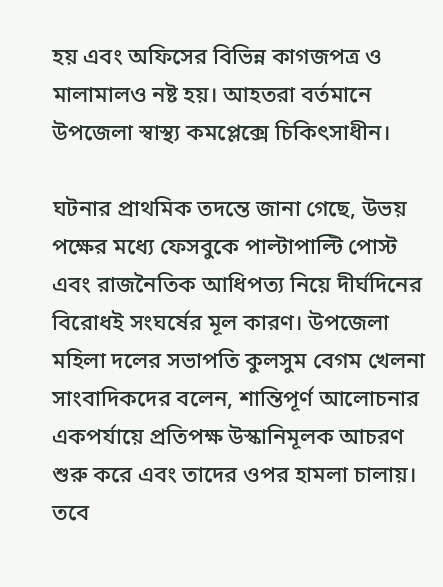হয় এবং অফিসের বিভিন্ন কাগজপত্র ও মালামালও নষ্ট হয়। আহতরা বর্তমানে উপজেলা স্বাস্থ্য কমপ্লেক্সে চিকিৎসাধীন।

ঘটনার প্রাথমিক তদন্তে জানা গেছে, উভয় পক্ষের মধ্যে ফেসবুকে পাল্টাপাল্টি পোস্ট এবং রাজনৈতিক আধিপত্য নিয়ে দীর্ঘদিনের বিরোধই সংঘর্ষের মূল কারণ। উপজেলা মহিলা দলের সভাপতি কুলসুম বেগম খেলনা সাংবাদিকদের বলেন, শান্তিপূর্ণ আলোচনার একপর্যায়ে প্রতিপক্ষ উস্কানিমূলক আচরণ শুরু করে এবং তাদের ওপর হামলা চালায়। তবে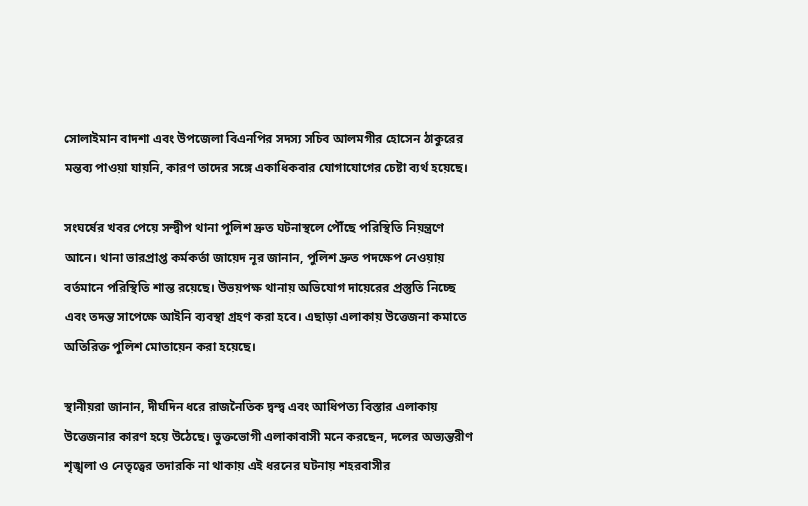সোলাইমান বাদশা এবং উপজেলা বিএনপির সদস্য সচিব আলমগীর হোসেন ঠাকুরের মন্তব্য পাওয়া যায়নি, কারণ তাদের সঙ্গে একাধিকবার যোগাযোগের চেষ্টা ব্যর্থ হয়েছে।

সংঘর্ষের খবর পেয়ে সন্দ্বীপ থানা পুলিশ দ্রুত ঘটনাস্থলে পৌঁছে পরিস্থিতি নিয়ন্ত্রণে আনে। থানা ভারপ্রাপ্ত কর্মকর্তা জায়েদ নূর জানান, পুলিশ দ্রুত পদক্ষেপ নেওয়ায় বর্তমানে পরিস্থিতি শান্ত রয়েছে। উভয়পক্ষ থানায় অভিযোগ দায়েরের প্রস্তুতি নিচ্ছে এবং তদন্ত সাপেক্ষে আইনি ব্যবস্থা গ্রহণ করা হবে। এছাড়া এলাকায় উত্তেজনা কমাতে অতিরিক্ত পুলিশ মোতায়েন করা হয়েছে।

স্থানীয়রা জানান, দীর্ঘদিন ধরে রাজনৈতিক দ্বন্দ্ব এবং আধিপত্য বিস্তার এলাকায় উত্তেজনার কারণ হয়ে উঠেছে। ভুক্তভোগী এলাকাবাসী মনে করছেন, দলের অভ্যন্তরীণ শৃঙ্খলা ও নেতৃত্বের তদারকি না থাকায় এই ধরনের ঘটনায় শহরবাসীর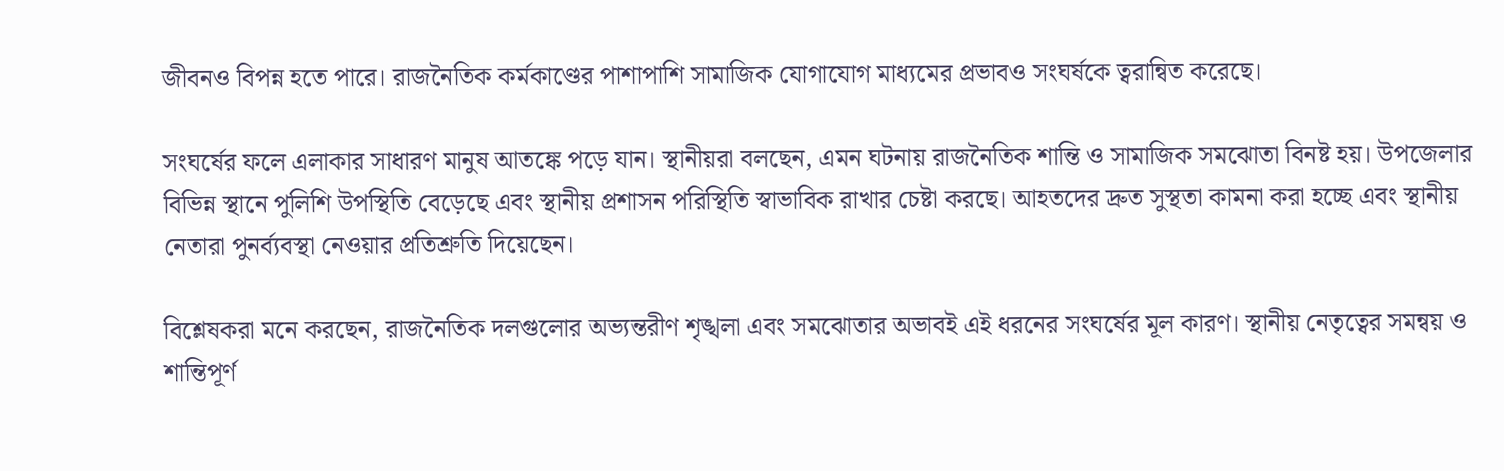জীবনও বিপন্ন হতে পারে। রাজনৈতিক কর্মকাণ্ডের পাশাপাশি সামাজিক যোগাযোগ মাধ্যমের প্রভাবও সংঘর্ষকে ত্বরান্বিত করেছে।

সংঘর্ষের ফলে এলাকার সাধারণ মানুষ আতঙ্কে পড়ে যান। স্থানীয়রা বলছেন, এমন ঘটনায় রাজনৈতিক শান্তি ও সামাজিক সমঝোতা বিনষ্ট হয়। উপজেলার বিভিন্ন স্থানে পুলিশি উপস্থিতি বেড়েছে এবং স্থানীয় প্রশাসন পরিস্থিতি স্বাভাবিক রাখার চেষ্টা করছে। আহতদের দ্রুত সুস্থতা কামনা করা হচ্ছে এবং স্থানীয় নেতারা পুনর্ব্যবস্থা নেওয়ার প্রতিশ্রুতি দিয়েছেন।

বিশ্লেষকরা মনে করছেন, রাজনৈতিক দলগুলোর অভ্যন্তরীণ শৃঙ্খলা এবং সমঝোতার অভাবই এই ধরনের সংঘর্ষের মূল কারণ। স্থানীয় নেতৃত্বের সমন্বয় ও শান্তিপূর্ণ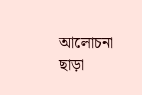আলোচনা ছাড়া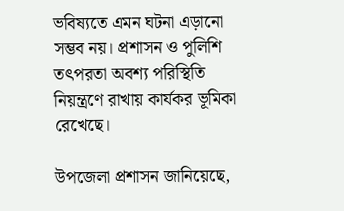ভবিষ্যতে এমন ঘটনা এড়ানো সম্ভব নয়। প্রশাসন ও পুলিশি তৎপরতা অবশ্য পরিস্থিতি নিয়ন্ত্রণে রাখায় কার্যকর ভূমিকা রেখেছে।

উপজেলা প্রশাসন জানিয়েছে,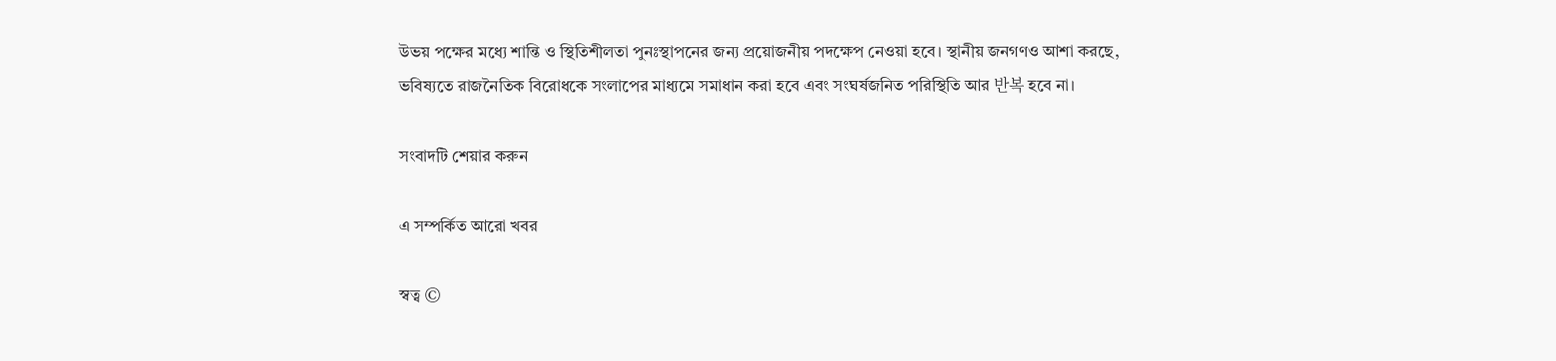উভয় পক্ষের মধ্যে শান্তি ও স্থিতিশীলতা পুনঃস্থাপনের জন্য প্রয়োজনীয় পদক্ষেপ নেওয়া হবে। স্থানীয় জনগণও আশা করছে, ভবিষ্যতে রাজনৈতিক বিরোধকে সংলাপের মাধ্যমে সমাধান করা হবে এবং সংঘর্ষজনিত পরিস্থিতি আর 반복 হবে না।

সংবাদটি শেয়ার করুন

এ সম্পর্কিত আরো খবর

স্বত্ব ©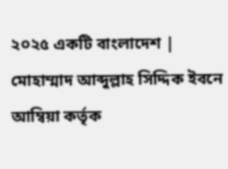২০২৫ একটি বাংলাদেশ | মোহাম্মাদ আব্দুল্লাহ সিদ্দিক ইবনে আম্বিয়া কর্তৃক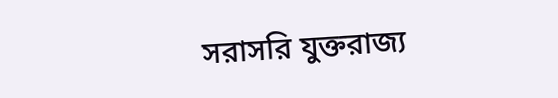সরাসরি যুক্তরাজ্য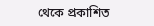থেকে প্রকাশিত